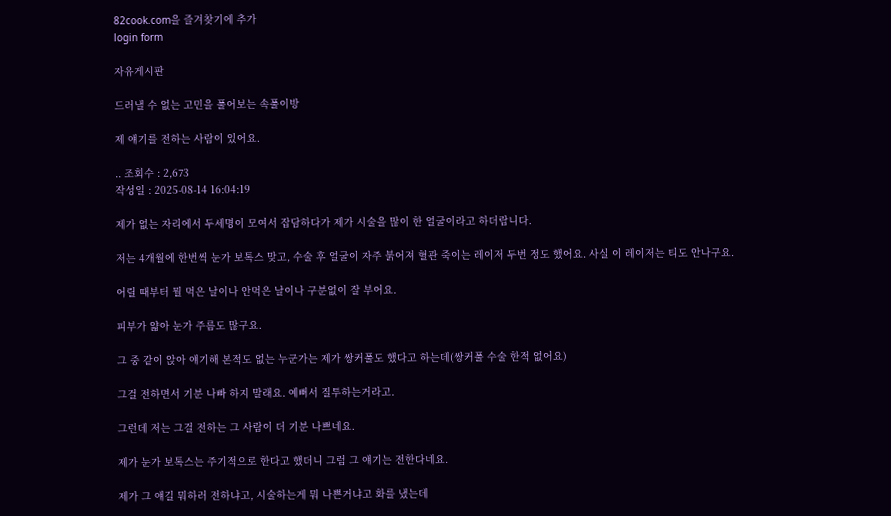82cook.com을 즐겨찾기에 추가
login form

자유게시판

드러낼 수 없는 고민을 풀어보는 속풀이방

제 얘기를 전하는 사람이 있어요.

.. 조회수 : 2,673
작성일 : 2025-08-14 16:04:19

제가 없는 자리에서 두세명이 모여서 잡담하다가 제가 시술을 많이 한 얼굴이라고 하더랍니다.

저는 4개월에 한번씩 눈가 보톡스 맞고, 수술 후 얼굴이 자주 붉어져 혈관 죽이는 레이저 두번 정도 했어요. 사실 이 레이저는 티도 안나구요.

어릴 때부터 뭘 먹은 날이나 안먹은 날이나 구분없이 잘 부어요.

피부가 얇아 눈가 주름도 많구요.

그 중 같이 앉아 얘기해 본적도 없는 누군가는 제가 쌍커풀도 했다고 하는데(쌍커풀 수술 한적 없어요)

그걸 전하면서 기분 나빠 하지 말래요. 예뻐서 질투하는거라고.

그런데 저는 그걸 전하는 그 사람이 더 기분 나쁘네요.

제가 눈가 보톡스는 주기적으로 한다고 했더니 그럼 그 얘기는 전한다네요.

제가 그 얘길 뭐하러 전하냐고, 시술하는게 뭐 나쁜거냐고 화를 냈는데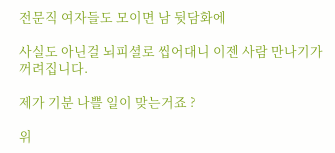전문직 여자들도 모이면 남 뒷담화에

사실도 아닌걸 뇌피셜로 씹어대니 이젠 사람 만나기가 꺼려집니다.

제가 기분 나쁠 일이 맞는거죠 ?

위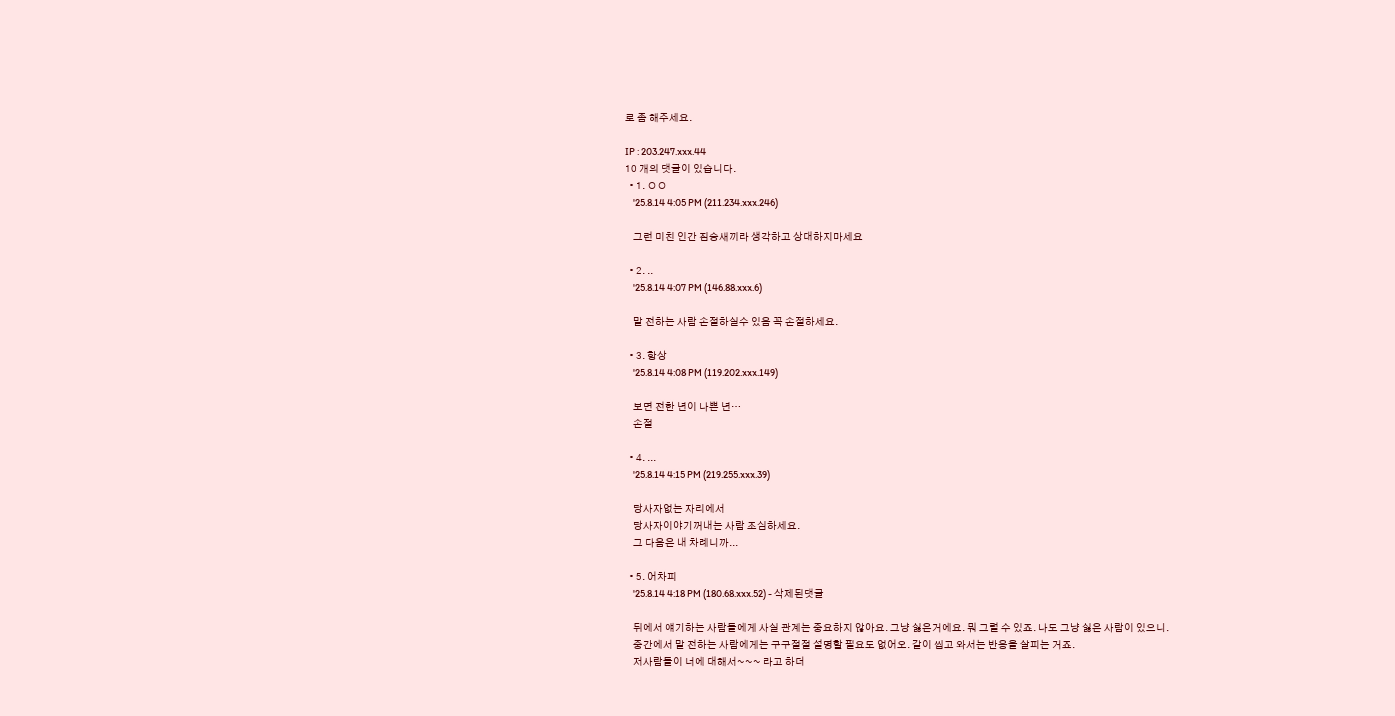로 좀 해주세요.

IP : 203.247.xxx.44
10 개의 댓글이 있습니다.
  • 1. ㅇㅇ
    '25.8.14 4:05 PM (211.234.xxx.246)

    그런 미친 인간 짐승새끼라 생각하고 상대하지마세요

  • 2. ..
    '25.8.14 4:07 PM (146.88.xxx.6)

    말 전하는 사람 손절하실수 있음 꼭 손절하세요.

  • 3. 항상
    '25.8.14 4:08 PM (119.202.xxx.149)

    보면 전한 년이 나쁜 년…
    손절

  • 4. ...
    '25.8.14 4:15 PM (219.255.xxx.39)

    당사자없는 자리에서
    당사자이야기꺼내는 사람 조심하세요.
    그 다음은 내 차례니까...

  • 5. 어차피
    '25.8.14 4:18 PM (180.68.xxx.52) - 삭제된댓글

    뒤에서 얘기하는 사람들에게 사실 관계는 중요하지 않아요. 그냥 싫은거에요. 뭐 그럴 수 있죠. 나도 그냥 싫은 사람이 있으니.
    중간에서 말 전하는 사람에게는 구구절절 설명할 필요도 없어오. 같이 씹고 와서는 반응을 살피는 거죠.
    저사람들이 너에 대해서~~~ 라고 하더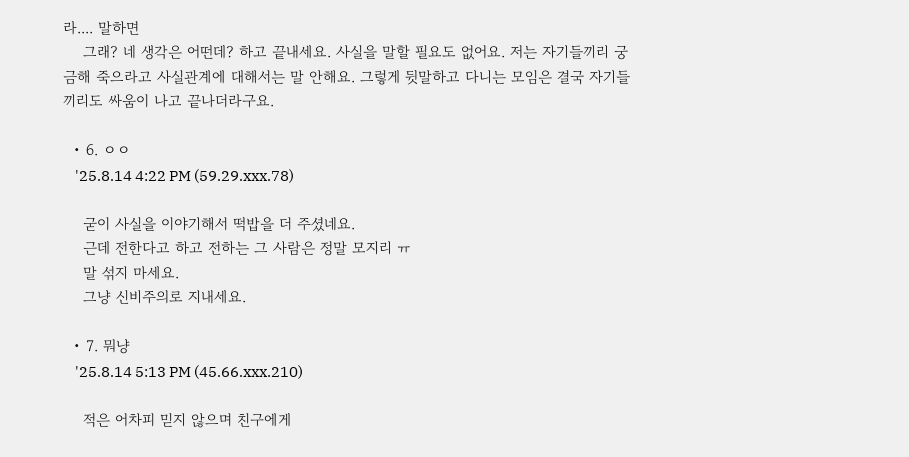라.... 말하면
    그래? 네 생각은 어떤데? 하고 끝내세요. 사실을 말할 필요도 없어요. 저는 자기들끼리 궁금해 죽으라고 사실관계에 대해서는 말 안해요. 그렇게 뒷말하고 다니는 모임은 결국 자기들끼리도 싸움이 나고 끝나더라구요.

  • 6. ㅇㅇ
    '25.8.14 4:22 PM (59.29.xxx.78)

    굳이 사실을 이야기해서 떡밥을 더 주셨네요.
    근데 전한다고 하고 전하는 그 사람은 정말 모지리 ㅠ
    말 섞지 마세요.
    그냥 신비주의로 지내세요.

  • 7. 뭐냥
    '25.8.14 5:13 PM (45.66.xxx.210)

    적은 어차피 믿지 않으며 친구에게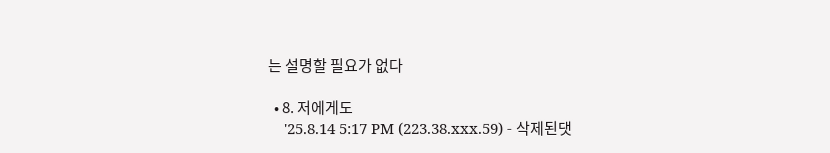는 설명할 필요가 없다

  • 8. 저에게도
    '25.8.14 5:17 PM (223.38.xxx.59) - 삭제된댓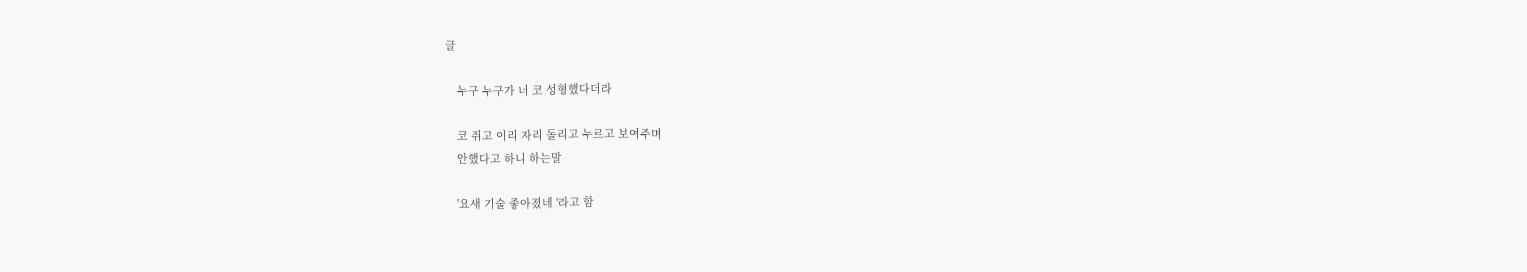글

    누구 누구가 너 코 성형했다더라

    코 쥐고 이리 자리 돌리고 누르고 보여주며
    안했다고 하니 하는말

    '요새 기술 좋아졌네 '라고 함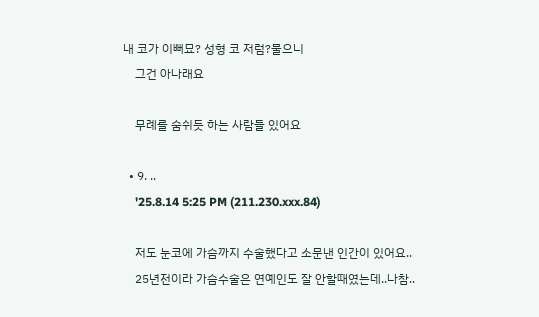내 코가 이뻐묘? 성형 코 저럼?물으니
    그건 아나래요

    무례를 숨쉬듯 하는 사람들 있어요

  • 9. ..
    '25.8.14 5:25 PM (211.230.xxx.84)

    저도 눈코에 가슴까지 수술했다고 소문낸 인간이 있어요..
    25년전이라 가슴수술은 연예인도 잘 안할때였는데..나참..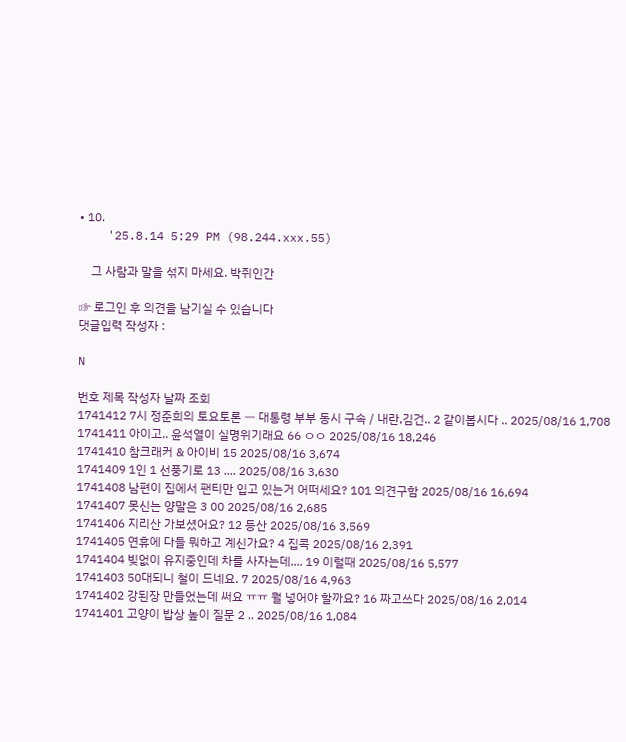• 10.
    '25.8.14 5:29 PM (98.244.xxx.55)

    그 사람과 말을 섞지 마세요. 박쥐인간

☞ 로그인 후 의견을 남기실 수 있습니다
댓글입력 작성자 :

N

번호 제목 작성자 날짜 조회
1741412 7시 정준희의 토요토론 ㅡ 대통령 부부 동시 구속 / 내란,김건.. 2 같이봅시다 .. 2025/08/16 1,708
1741411 아이고.. 윤석열이 실명위기래요 66 ㅇㅇ 2025/08/16 18,246
1741410 참크래커 & 아이비 15 2025/08/16 3,674
1741409 1인 1 선풍기로 13 .... 2025/08/16 3,630
1741408 남편이 집에서 팬티만 입고 있는거 어떠세요? 101 의견구함 2025/08/16 16,694
1741407 못신는 양말은 3 00 2025/08/16 2,685
1741406 지리산 가보셨어요? 12 등산 2025/08/16 3,569
1741405 연휴에 다들 뭐하고 계신가요? 4 집콕 2025/08/16 2,391
1741404 빚없이 유지중인데 차를 사자는데.... 19 이럴때 2025/08/16 5,577
1741403 50대되니 철이 드네요. 7 2025/08/16 4,963
1741402 강된장 만들었는데 써요 ㅠㅠ 뭘 넣어야 할까요? 16 짜고쓰다 2025/08/16 2,014
1741401 고양이 밥상 높이 질문 2 .. 2025/08/16 1,084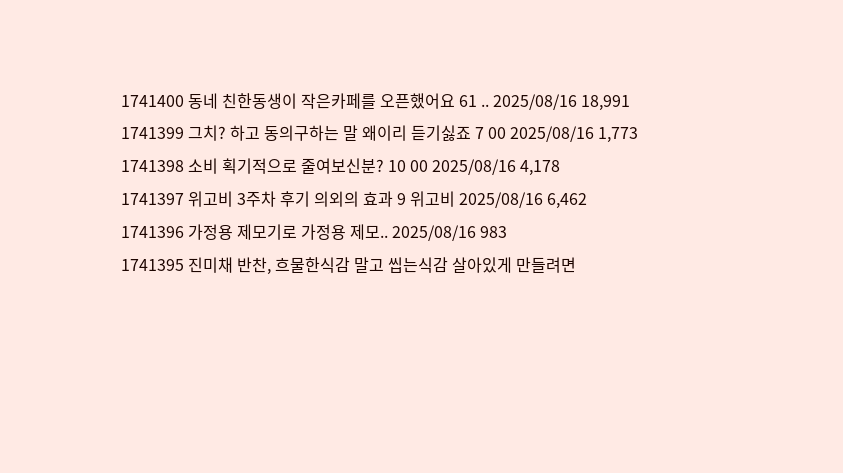1741400 동네 친한동생이 작은카페를 오픈했어요 61 .. 2025/08/16 18,991
1741399 그치? 하고 동의구하는 말 왜이리 듣기싫죠 7 00 2025/08/16 1,773
1741398 소비 획기적으로 줄여보신분? 10 00 2025/08/16 4,178
1741397 위고비 3주차 후기 의외의 효과 9 위고비 2025/08/16 6,462
1741396 가정용 제모기로 가정용 제모.. 2025/08/16 983
1741395 진미채 반찬, 흐물한식감 말고 씹는식감 살아있게 만들려면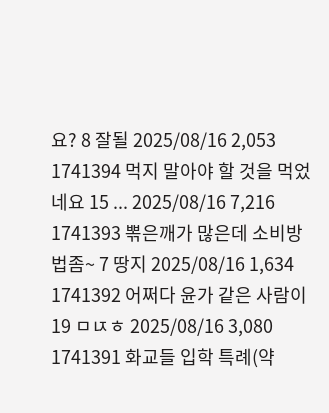요? 8 잘될 2025/08/16 2,053
1741394 먹지 말아야 할 것을 먹었네요 15 ... 2025/08/16 7,216
1741393 뽂은깨가 많은데 소비방법좀~ 7 땅지 2025/08/16 1,634
1741392 어쩌다 윤가 같은 사람이 19 ㅁㄵㅎ 2025/08/16 3,080
1741391 화교들 입학 특례(약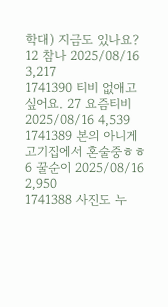학대) 지금도 있나요? 12 참나 2025/08/16 3,217
1741390 티비 없애고 싶어요. 27 요즘티비 2025/08/16 4,539
1741389 본의 아니게 고기집에서 혼술중ㅎㅎ 6 꿀순이 2025/08/16 2,950
1741388 사진도 누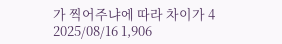가 찍어주냐에 따라 차이가 4 2025/08/16 1,906